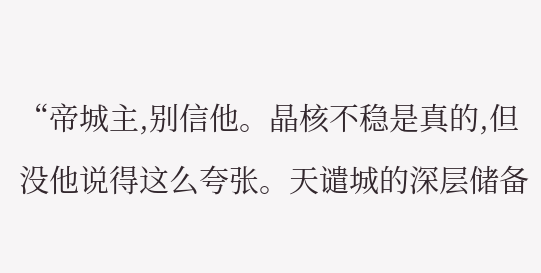“帝城主,别信他。晶核不稳是真的,但没他说得这么夸张。天谴城的深层储备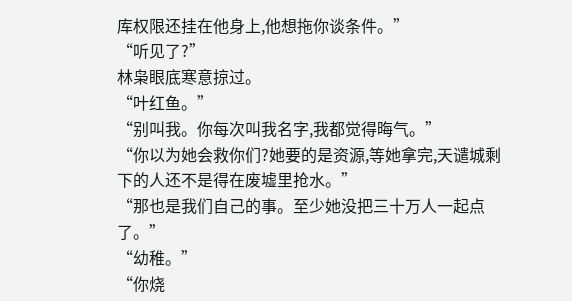库权限还挂在他身上,他想拖你谈条件。”
“听见了?”
林枭眼底寒意掠过。
“叶红鱼。”
“别叫我。你每次叫我名字,我都觉得晦气。”
“你以为她会救你们?她要的是资源,等她拿完,天谴城剩下的人还不是得在废墟里抢水。”
“那也是我们自己的事。至少她没把三十万人一起点了。”
“幼稚。”
“你烧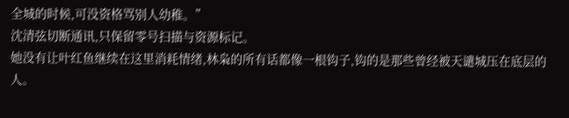全城的时候,可没资格骂别人幼稚。”
沈清弦切断通讯,只保留零号扫描与资源标记。
她没有让叶红鱼继续在这里消耗情绪,林枭的所有话都像一根钩子,钩的是那些曾经被天谴城压在底层的人。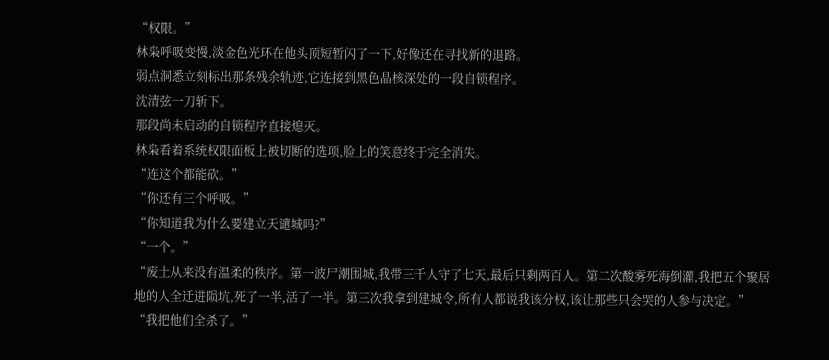“权限。”
林枭呼吸变慢,淡金色光环在他头顶短暂闪了一下,好像还在寻找新的退路。
弱点洞悉立刻标出那条残余轨迹,它连接到黑色晶核深处的一段自锁程序。
沈清弦一刀斩下。
那段尚未启动的自锁程序直接熄灭。
林枭看着系统权限面板上被切断的选项,脸上的笑意终于完全消失。
“连这个都能砍。”
“你还有三个呼吸。”
“你知道我为什么要建立天谴城吗?”
“一个。”
“废土从来没有温柔的秩序。第一波尸潮围城,我带三千人守了七天,最后只剩两百人。第二次酸雾死海倒灌,我把五个聚居地的人全迁进陨坑,死了一半,活了一半。第三次我拿到建城令,所有人都说我该分权,该让那些只会哭的人参与决定。”
“我把他们全杀了。”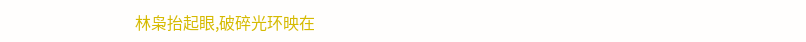林枭抬起眼,破碎光环映在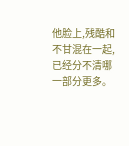他脸上,残酷和不甘混在一起,已经分不清哪一部分更多。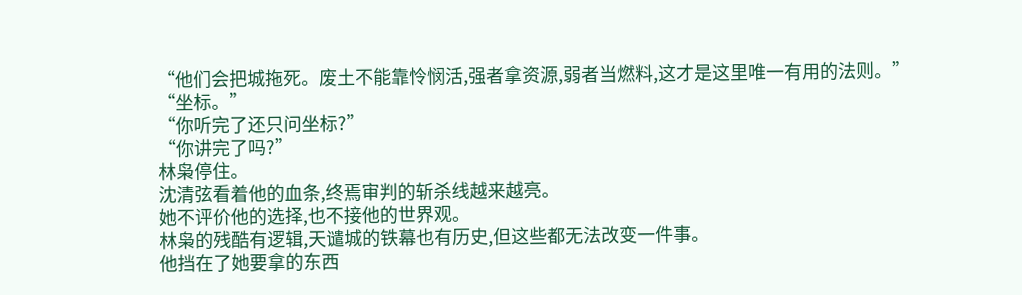“他们会把城拖死。废土不能靠怜悯活,强者拿资源,弱者当燃料,这才是这里唯一有用的法则。”
“坐标。”
“你听完了还只问坐标?”
“你讲完了吗?”
林枭停住。
沈清弦看着他的血条,终焉审判的斩杀线越来越亮。
她不评价他的选择,也不接他的世界观。
林枭的残酷有逻辑,天谴城的铁幕也有历史,但这些都无法改变一件事。
他挡在了她要拿的东西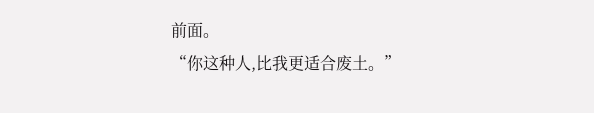前面。
“你这种人,比我更适合废土。”